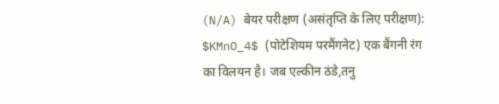(N/A) बेयर परीक्षण (असंतृप्ति के लिए परीक्षण):
$KMnO_4$ (पोटेशियम परमैंगनेट) एक बैंगनी रंग का विलयन है। जब एल्कीन ठंडे,तनु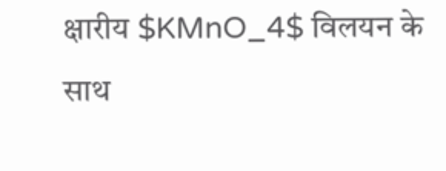क्षारीय $KMnO_4$ विलयन के साथ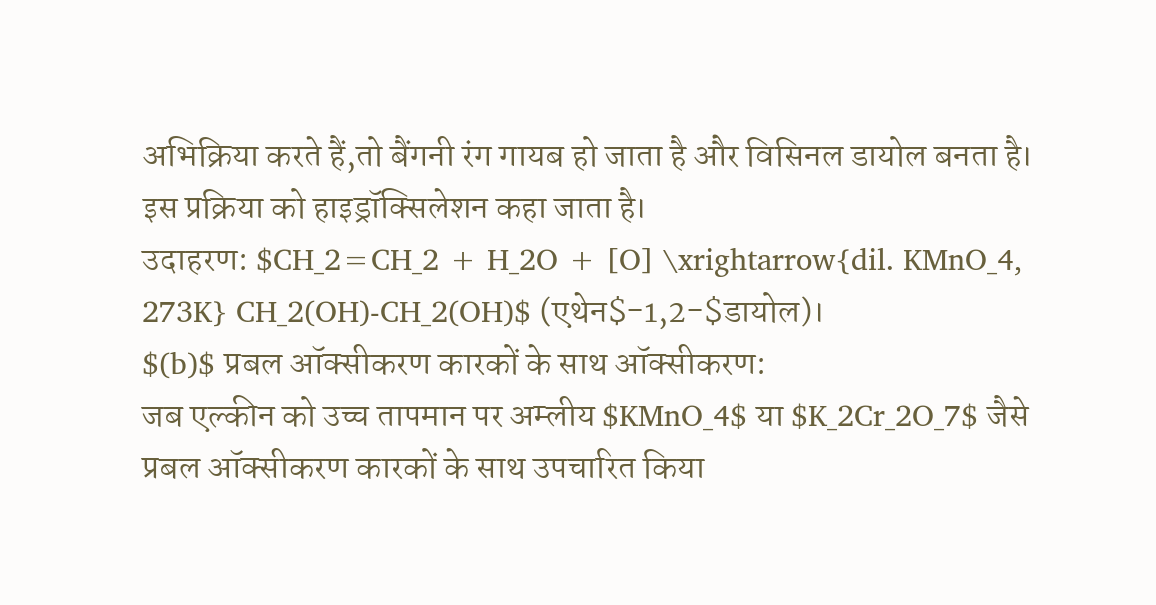अभिक्रिया करते हैं,तो बैंगनी रंग गायब हो जाता है और विसिनल डायोल बनता है। इस प्रक्रिया को हाइड्रॉक्सिलेशन कहा जाता है।
उदाहरण: $CH_2=CH_2 + H_2O + [O] \xrightarrow{dil. KMnO_4, 273K} CH_2(OH)-CH_2(OH)$ (एथेन$-1,2-$डायोल)।
$(b)$ प्रबल ऑक्सीकरण कारकों के साथ ऑक्सीकरण:
जब एल्कीन को उच्च तापमान पर अम्लीय $KMnO_4$ या $K_2Cr_2O_7$ जैसे प्रबल ऑक्सीकरण कारकों के साथ उपचारित किया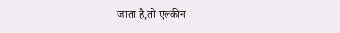जाता है,तो एल्कीन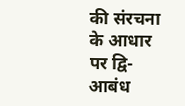की संरचना के आधार पर द्वि-आबंध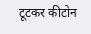टूटकर कीटोन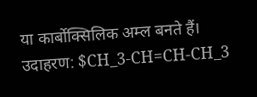या कार्बोक्सिलिक अम्ल बनते हैं।
उदाहरण: $CH_3-CH=CH-CH_3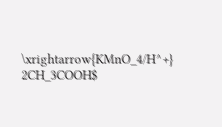\xrightarrow{KMnO_4/H^+} 2CH_3COOH$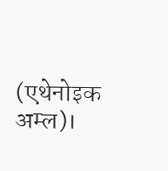(एथेनोइक अम्ल)।